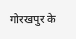गोरखपुर के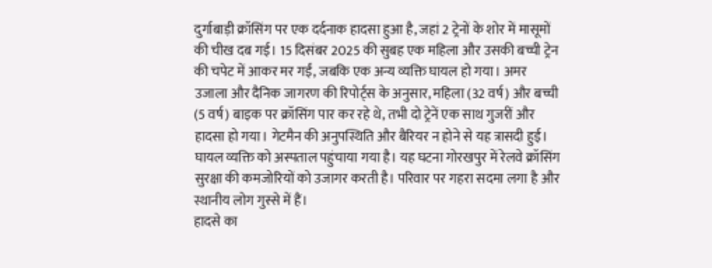दुर्गाबाड़ी क्रॉसिंग पर एक दर्दनाक हादसा हुआ है, जहां 2 ट्रेनों के शोर में मासूमों की चीख दब गई। 15 दिसंबर 2025 की सुबह एक महिला और उसकी बच्ची ट्रेन की चपेट में आकर मर गईं, जबकि एक अन्य व्यक्ति घायल हो गया। अमर उजाला और दैनिक जागरण की रिपोर्ट्स के अनुसार, महिला (32 वर्ष) और बच्ची (5 वर्ष) बाइक पर क्रॉसिंग पार कर रहे थे, तभी दो ट्रेनें एक साथ गुजरीं और हादसा हो गया। गेटमैन की अनुपस्थिति और बैरियर न होने से यह त्रासदी हुई। घायल व्यक्ति को अस्पताल पहुंचाया गया है। यह घटना गोरखपुर में रेलवे क्रॉसिंग सुरक्षा की कमजोरियों को उजागर करती है। परिवार पर गहरा सदमा लगा है और स्थानीय लोग गुस्से में हैं।
हादसे का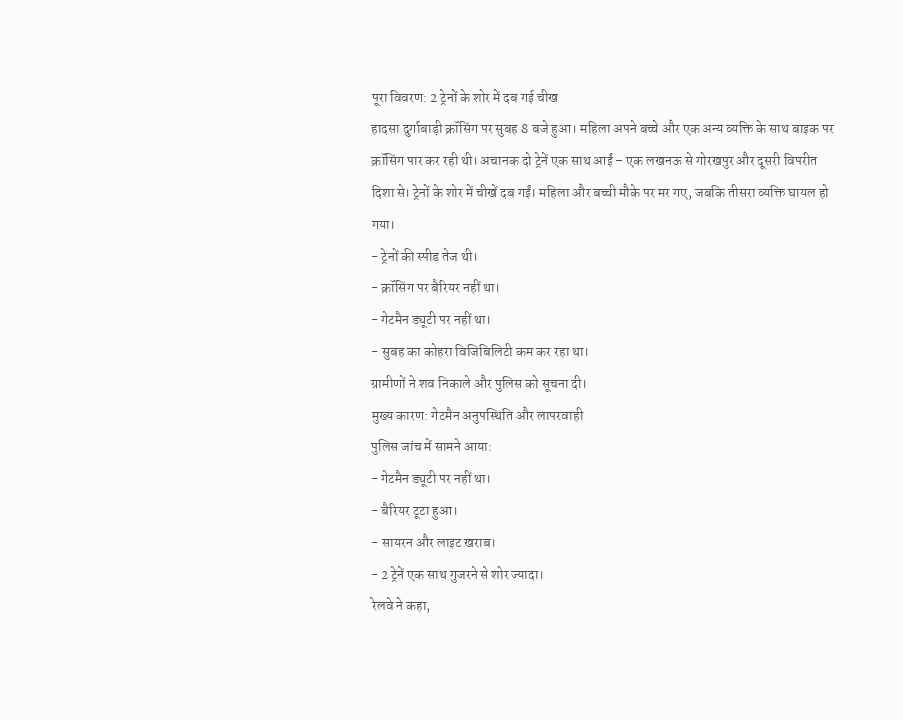पूरा विवरण: 2 ट्रेनों के शोर में दब गई चीख
हादसा दुर्गाबाड़ी क्रॉसिंग पर सुबह 8 बजे हुआ। महिला अपने बच्चे और एक अन्य व्यक्ति के साथ बाइक पर क्रॉसिंग पार कर रही थी। अचानक दो ट्रेनें एक साथ आईं – एक लखनऊ से गोरखपुर और दूसरी विपरीत दिशा से। ट्रेनों के शोर में चीखें दब गईं। महिला और बच्ची मौके पर मर गए, जबकि तीसरा व्यक्ति घायल हो गया।
- ट्रेनों की स्पीड तेज थी।
- क्रॉसिंग पर बैरियर नहीं था।
- गेटमैन ड्यूटी पर नहीं था।
- सुबह का कोहरा विजिबिलिटी कम कर रहा था।
ग्रामीणों ने शव निकाले और पुलिस को सूचना दी।
मुख्य कारण: गेटमैन अनुपस्थिति और लापरवाही
पुलिस जांच में सामने आया:
- गेटमैन ड्यूटी पर नहीं था।
- बैरियर टूटा हुआ।
- सायरन और लाइट खराब।
- 2 ट्रेनें एक साथ गुजरने से शोर ज्यादा।
रेलवे ने कहा,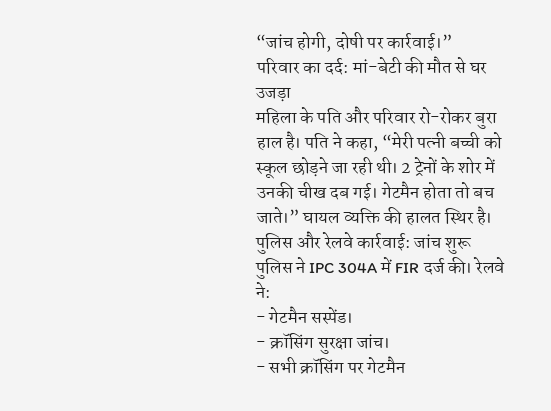“जांच होगी, दोषी पर कार्रवाई।”
परिवार का दर्द: मां-बेटी की मौत से घर उजड़ा
महिला के पति और परिवार रो-रोकर बुरा हाल है। पति ने कहा, “मेरी पत्नी बच्ची को स्कूल छोड़ने जा रही थी। 2 ट्रेनों के शोर में उनकी चीख दब गई। गेटमैन होता तो बच जाते।” घायल व्यक्ति की हालत स्थिर है।
पुलिस और रेलवे कार्रवाई: जांच शुरू
पुलिस ने IPC 304A में FIR दर्ज की। रेलवे ने:
- गेटमैन सस्पेंड।
- क्रॉसिंग सुरक्षा जांच।
- सभी क्रॉसिंग पर गेटमैन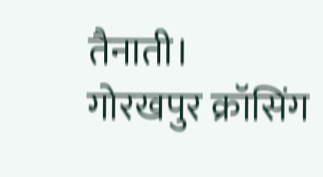तैनाती।
गोरखपुर क्रॉसिंग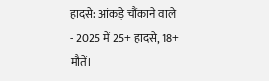हादसे: आंकड़े चौंकाने वाले
- 2025 में 25+ हादसे, 18+ मौतें।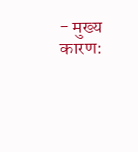- मुख्य कारण: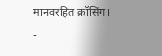मानवरहित क्रॉसिंग।
-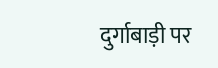दुर्गाबाड़ी पर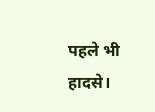पहले भी हादसे।